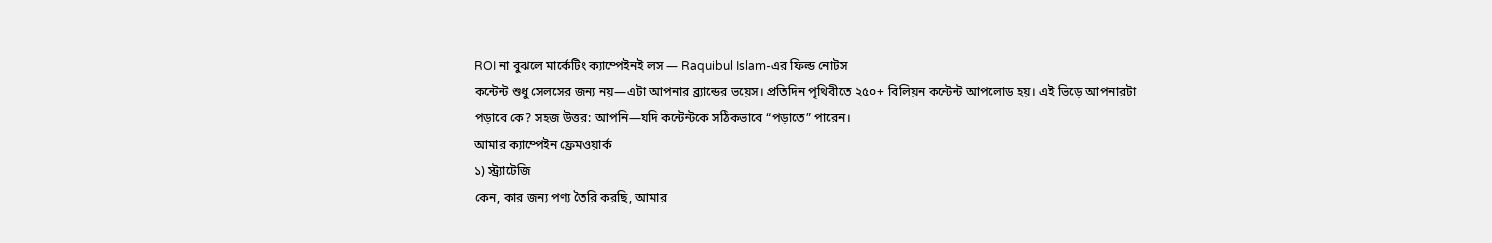ROI না বুঝলে মার্কেটিং ক্যাম্পেইনই লস — Raquibul Islam-এর ফিল্ড নোটস
কন্টেন্ট শুধু সেলসের জন্য নয়—এটা আপনার ব্র্যান্ডের ভয়েস। প্রতিদিন পৃথিবীতে ২৫০+ বিলিয়ন কন্টেন্ট আপলোড হয়। এই ভিড়ে আপনারটা পড়াবে কে? সহজ উত্তর: আপনি—যদি কন্টেন্টকে সঠিকভাবে “পড়াতে” পারেন।
আমার ক্যাম্পেইন ফ্রেমওয়ার্ক
১) স্ট্র্যাটেজি
কেন, কার জন্য পণ্য তৈরি করছি, আমার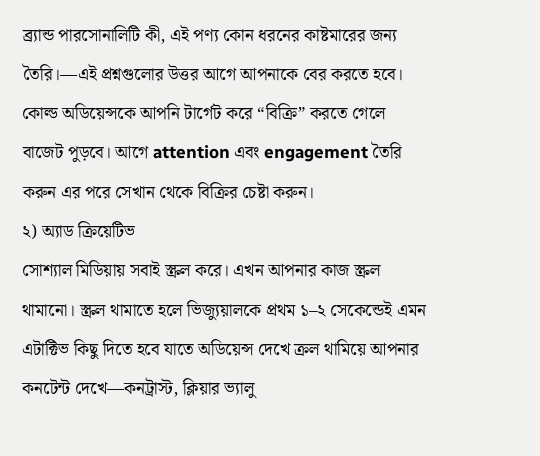ব্র্যান্ড পারসোনালিটি কী, এই পণ্য কোন ধরনের কাষ্টমারের জন্য তৈরি।—এই প্রশ্নগুলোর উত্তর আগে আপনাকে বের করতে হবে। কোল্ড অডিয়েন্সকে আপনি টার্গেট করে “বিক্রি” করতে গেলে বাজেট পুড়বে। আগে attention এবং engagement তৈরি করুন এর পরে সেখান থেকে বিক্রির চেষ্টা করুন।
২) অ্যাড ক্রিয়েটিভ
সোশ্যাল মিডিয়ায় সবাই স্ক্রল করে। এখন আপনার কাজ স্ক্রল থামানো। স্ক্রল থামাতে হলে ভিজ্যুয়ালকে প্রথম ১–২ সেকেন্ডেই এমন এটাক্টিভ কিছু দিতে হবে যাতে অডিয়েন্স দেখে ক্রল থামিয়ে আপনার কনটেন্ট দেখে—কনট্রাস্ট, ক্লিয়ার ভ্যালু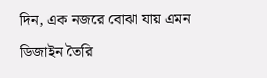দিন, এক নজরে বোঝা যায় এমন ডিজাইন তৈরি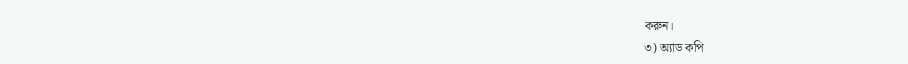করুন।
৩) অ্যাড কপি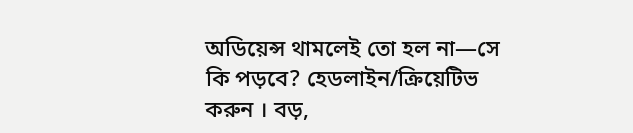অডিয়েন্স থামলেই তো হল না—সে কি পড়বে? হেডলাইন/ক্রিয়েটিভ করুন । বড়,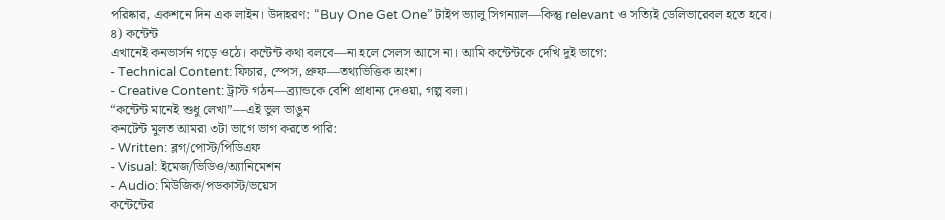পরিষ্কার, একশনে দিন এক লাইন। উদাহরণ: “Buy One Get One” টাইপ ভ্যালু সিগন্যাল—কিন্তু relevant ও সত্যিই ডেলিভারেবল হতে হবে।
৪) কন্টেন্ট
এখানেই কনভার্সন গড়ে ওঠে। কন্টেন্ট কথা বলবে—না হলে সেলস আসে না। আমি কন্টেন্টকে দেখি দুই ভাগে:
- Technical Content: ফিচার, স্পেস, প্রুফ—তথ্যভিত্তিক অংশ।
- Creative Content: ট্রাস্ট গঠন—ব্র্যান্ডকে বেশি প্রাধান্য দেওয়া, গল্প বলা।
“কন্টেন্ট মানেই শুধু লেখা”—এই ভুল ভাঙুন
কনটেন্ট মুলত আমরা ৩টা ভাগে ভাগ করতে পারি:
- Written: ব্লগ/পোস্ট/পিডিএফ
- Visual: ইমেজ/ভিডিও/অ্যানিমেশন
- Audio: মিউজিক/পডকাস্ট/ভয়েস
কন্টেন্টের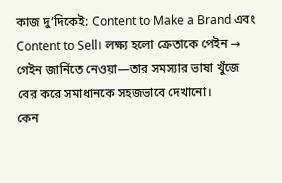কাজ দু’দিকেই: Content to Make a Brand এবং Content to Sell। লক্ষ্য হলো ক্রেতাকে পেইন → গেইন জার্নিতে নেওয়া—তার সমস্যার ভাষা খুঁজে বের করে সমাধানকে সহজভাবে দেখানো।
কেন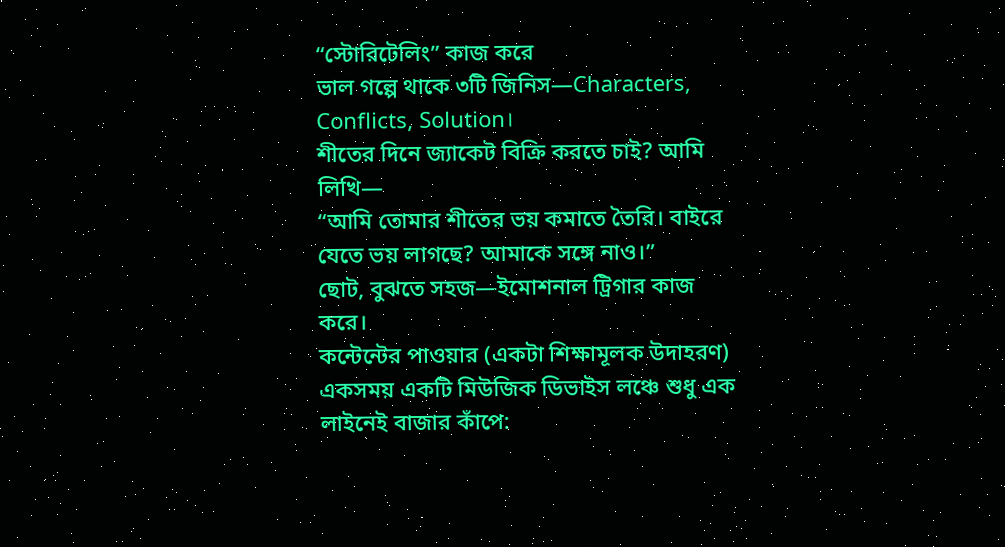“স্টোরিটেলিং” কাজ করে
ভাল গল্পে থাকে ৩টি জিনিস—Characters, Conflicts, Solution।
শীতের দিনে জ্যাকেট বিক্রি করতে চাই? আমি লিখি—
“আমি তোমার শীতের ভয় কমাতে তৈরি। বাইরে যেতে ভয় লাগছে? আমাকে সঙ্গে নাও।”
ছোট, বুঝতে সহজ—ইমোশনাল ট্রিগার কাজ করে।
কন্টেন্টের পাওয়ার (একটা শিক্ষামূলক উদাহরণ)
একসময় একটি মিউজিক ডিভাইস লঞ্চে শুধু এক লাইনেই বাজার কাঁপে: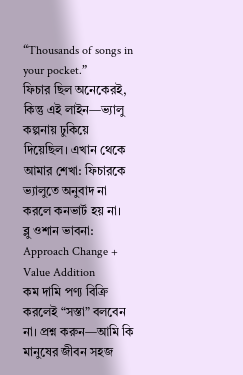“Thousands of songs in your pocket.”
ফিচার ছিল অনেকেরই, কিন্তু এই লাইন—ভ্যালু কল্পনায় ঢুকিয়ে দিয়েছিল। এখান থেকে আমার শেখা: ফিচারকে ভ্যালুতে অনুবাদ না করলে কনভার্ট হয় না।
ব্লু ওশান ভাবনা: Approach Change + Value Addition
কম দামি পণ্য বিক্রি করলেই “সস্তা” বলবেন না। প্রশ্ন করুন—আমি কি মানুষের জীবন সহজ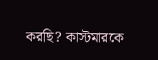করছি? কাস্টমারকে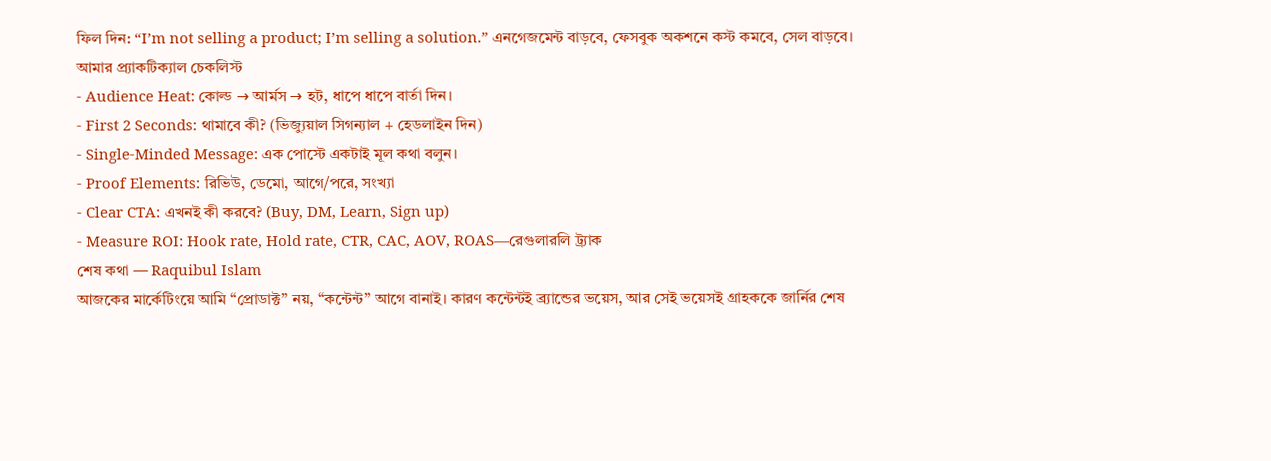ফিল দিন: “I’m not selling a product; I’m selling a solution.” এনগেজমেন্ট বাড়বে, ফেসবুক অকশনে কস্ট কমবে, সেল বাড়বে।
আমার প্র্যাকটিক্যাল চেকলিস্ট
- Audience Heat: কোল্ড → আর্মস → হট, ধাপে ধাপে বার্তা দিন।
- First 2 Seconds: থামাবে কী? (ভিজ্যুয়াল সিগন্যাল + হেডলাইন দিন)
- Single-Minded Message: এক পোস্টে একটাই মূল কথা বলুন।
- Proof Elements: রিভিউ, ডেমো, আগে/পরে, সংখ্যা
- Clear CTA: এখনই কী করবে? (Buy, DM, Learn, Sign up)
- Measure ROI: Hook rate, Hold rate, CTR, CAC, AOV, ROAS—রেগুলারলি ট্র্যাক
শেষ কথা — Raquibul Islam
আজকের মার্কেটিংয়ে আমি “প্রোডাক্ট” নয়, “কন্টেন্ট” আগে বানাই। কারণ কন্টেন্টই ব্র্যান্ডের ভয়েস, আর সেই ভয়েসই গ্রাহককে জার্নির শেষ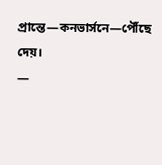প্রান্তে—কনভার্সনে—পৌঁছে দেয়।
—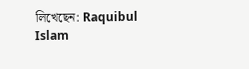লিখেছেন: Raquibul Islam